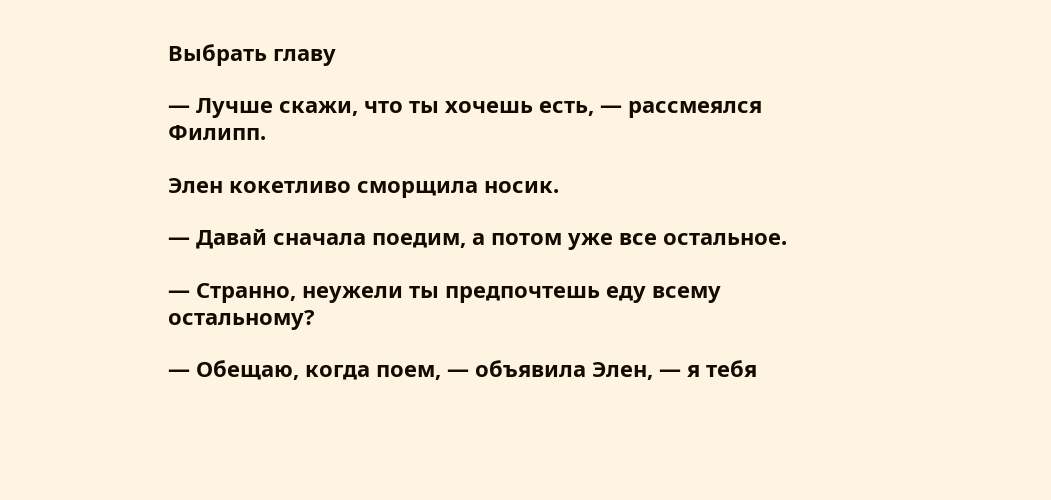Выбрать главу

— Лучше скажи, что ты хочешь есть, — рассмеялся Филипп.

Элен кокетливо сморщила носик.

— Давай сначала поедим, а потом уже все остальное.

— Странно, неужели ты предпочтешь еду всему остальному?

— Обещаю, когда поем, — объявила Элен, — я тебя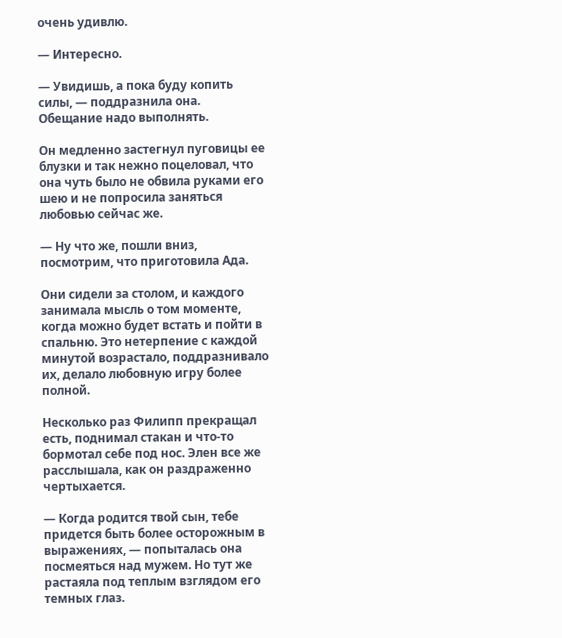очень удивлю.

— Интересно.

— Увидишь, а пока буду копить силы, — поддразнила она. Обещание надо выполнять.

Он медленно застегнул пуговицы ее блузки и так нежно поцеловал, что она чуть было не обвила руками его шею и не попросила заняться любовью сейчас же.

— Ну что же, пошли вниз, посмотрим, что приготовила Ада.

Они сидели за столом, и каждого занимала мысль о том моменте, когда можно будет встать и пойти в спальню. Это нетерпение с каждой минутой возрастало, поддразнивало их, делало любовную игру более полной.

Несколько раз Филипп прекращал есть, поднимал стакан и что-то бормотал себе под нос. Элен все же расслышала, как он раздраженно чертыхается.

— Когда родится твой сын, тебе придется быть более осторожным в выражениях, — попыталась она посмеяться над мужем. Но тут же растаяла под теплым взглядом его темных глаз.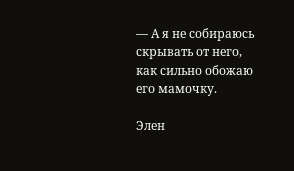— А я не собираюсь скрывать от него, как сильно обожаю его мамочку.

Элен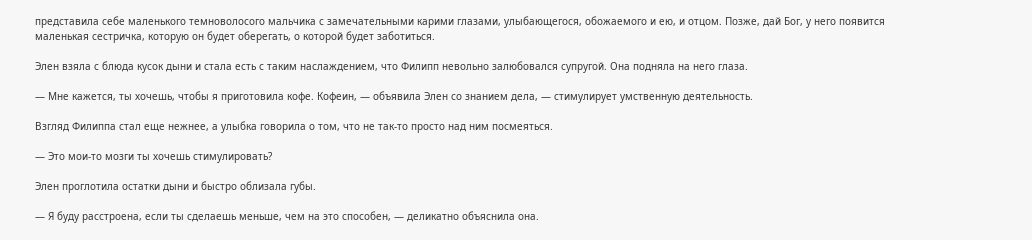представила себе маленького темноволосого мальчика с замечательными карими глазами, улыбающегося, обожаемого и ею, и отцом. Позже, дай Бог, у него появится маленькая сестричка, которую он будет оберегать, о которой будет заботиться.

Элен взяла с блюда кусок дыни и стала есть с таким наслаждением, что Филипп невольно залюбовался супругой. Она подняла на него глаза.

— Мне кажется, ты хочешь, чтобы я приготовила кофе. Кофеин, — объявила Элен со знанием дела, — стимулирует умственную деятельность.

Взгляд Филиппа стал еще нежнее, а улыбка говорила о том, что не так-то просто над ним посмеяться.

— Это мои-то мозги ты хочешь стимулировать?

Элен проглотила остатки дыни и быстро облизала губы.

— Я буду расстроена, если ты сделаешь меньше, чем на это способен, — деликатно объяснила она.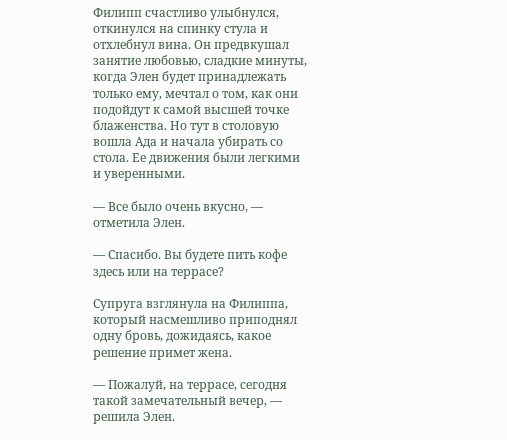Филипп счастливо улыбнулся, откинулся на спинку стула и отхлебнул вина. Он предвкушал занятие любовью, сладкие минуты, когда Элен будет принадлежать только ему, мечтал о том, как они подойдут к самой высшей точке блаженства. Но тут в столовую вошла Ада и начала убирать со стола. Ее движения были легкими и уверенными.

— Все было очень вкусно, — отметила Элен.

— Спасибо. Вы будете пить кофе здесь или на террасе?

Супруга взглянула на Филиппа, который насмешливо приподнял одну бровь, дожидаясь, какое решение примет жена.

— Пожалуй, на террасе, сегодня такой замечательный вечер, — решила Элен.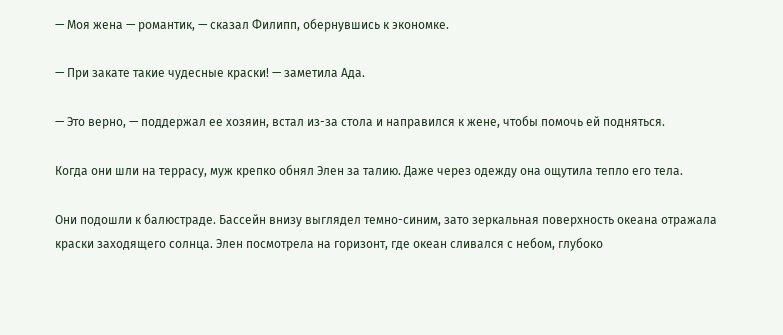— Моя жена — романтик, — сказал Филипп, обернувшись к экономке.

— При закате такие чудесные краски! — заметила Ада.

— Это верно, — поддержал ее хозяин, встал из-за стола и направился к жене, чтобы помочь ей подняться.

Когда они шли на террасу, муж крепко обнял Элен за талию. Даже через одежду она ощутила тепло его тела.

Они подошли к балюстраде. Бассейн внизу выглядел темно-синим, зато зеркальная поверхность океана отражала краски заходящего солнца. Элен посмотрела на горизонт, где океан сливался с небом, глубоко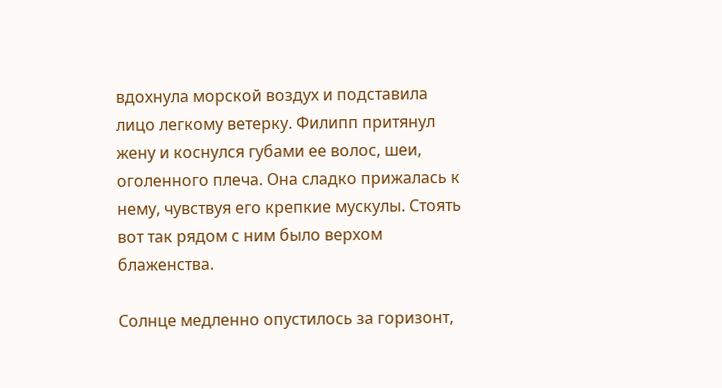вдохнула морской воздух и подставила лицо легкому ветерку. Филипп притянул жену и коснулся губами ее волос, шеи, оголенного плеча. Она сладко прижалась к нему, чувствуя его крепкие мускулы. Стоять вот так рядом с ним было верхом блаженства.

Солнце медленно опустилось за горизонт,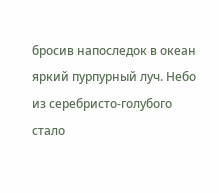бросив напоследок в океан яркий пурпурный луч. Небо из серебристо-голубого стало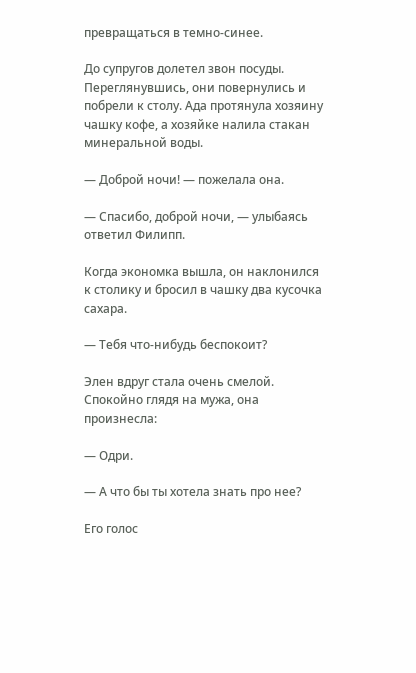превращаться в темно-синее.

До супругов долетел звон посуды. Переглянувшись, они повернулись и побрели к столу. Ада протянула хозяину чашку кофе, а хозяйке налила стакан минеральной воды.

— Доброй ночи! — пожелала она.

— Спасибо, доброй ночи, — улыбаясь ответил Филипп.

Когда экономка вышла, он наклонился к столику и бросил в чашку два кусочка сахара.

— Тебя что-нибудь беспокоит?

Элен вдруг стала очень смелой. Спокойно глядя на мужа, она произнесла:

— Одри.

— А что бы ты хотела знать про нее?

Его голос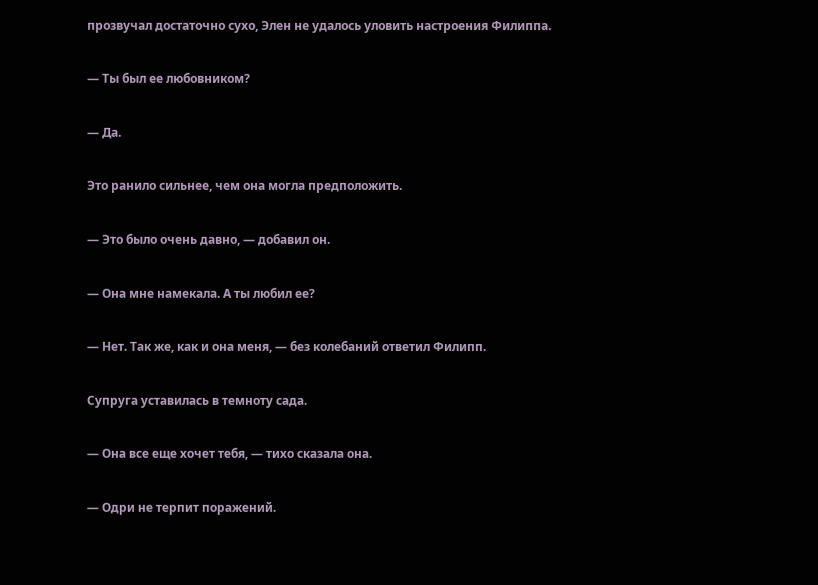прозвучал достаточно сухо, Элен не удалось уловить настроения Филиппа.

— Ты был ее любовником?

— Да.

Это ранило сильнее, чем она могла предположить.

— Это было очень давно, — добавил он.

— Она мне намекала. А ты любил ее?

— Нет. Так же, как и она меня, — без колебаний ответил Филипп.

Супруга уставилась в темноту сада.

— Она все еще хочет тебя, — тихо сказала она.

— Одри не терпит поражений.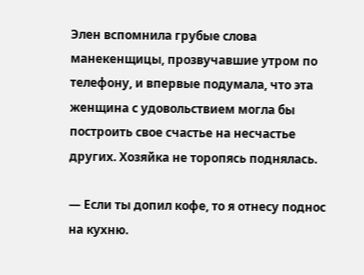Элен вспомнила грубые слова манекенщицы, прозвучавшие утром по телефону, и впервые подумала, что эта женщина с удовольствием могла бы построить свое счастье на несчастье других. Хозяйка не торопясь поднялась.

— Если ты допил кофе, то я отнесу поднос на кухню.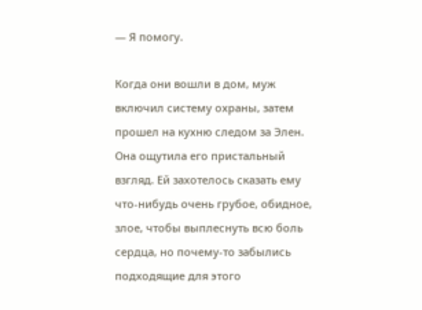— Я помогу.

Когда они вошли в дом, муж включил систему охраны, затем прошел на кухню следом за Элен. Она ощутила его пристальный взгляд. Ей захотелось сказать ему что-нибудь очень грубое, обидное, злое, чтобы выплеснуть всю боль сердца, но почему-то забылись подходящие для этого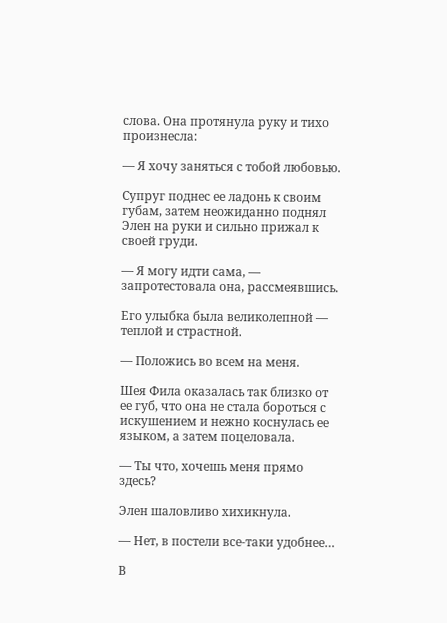слова. Она протянула руку и тихо произнесла:

— Я хочу заняться с тобой любовью.

Супруг поднес ее ладонь к своим губам, затем неожиданно поднял Элен на руки и сильно прижал к своей груди.

— Я могу идти сама, — запротестовала она, рассмеявшись.

Его улыбка была великолепной — теплой и страстной.

— Положись во всем на меня.

Шея Фила оказалась так близко от ее губ, что она не стала бороться с искушением и нежно коснулась ее языком, а затем поцеловала.

— Ты что, хочешь меня прямо здесь?

Элен шаловливо хихикнула.

— Нет, в постели все-таки удобнее…

В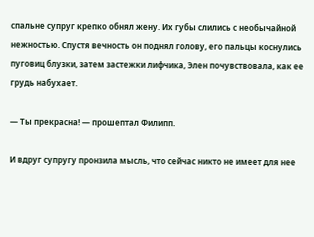спальне супруг крепко обнял жену. Их губы слились с необычайной нежностью. Спустя вечность он поднял голову, его пальцы коснулись пуговиц блузки, затем застежки лифчика, Элен почувствовала, как ее грудь набухает.

— Ты прекрасна! — прошептал Филипп.

И вдруг супругу пронзила мысль, что сейчас никто не имеет для нее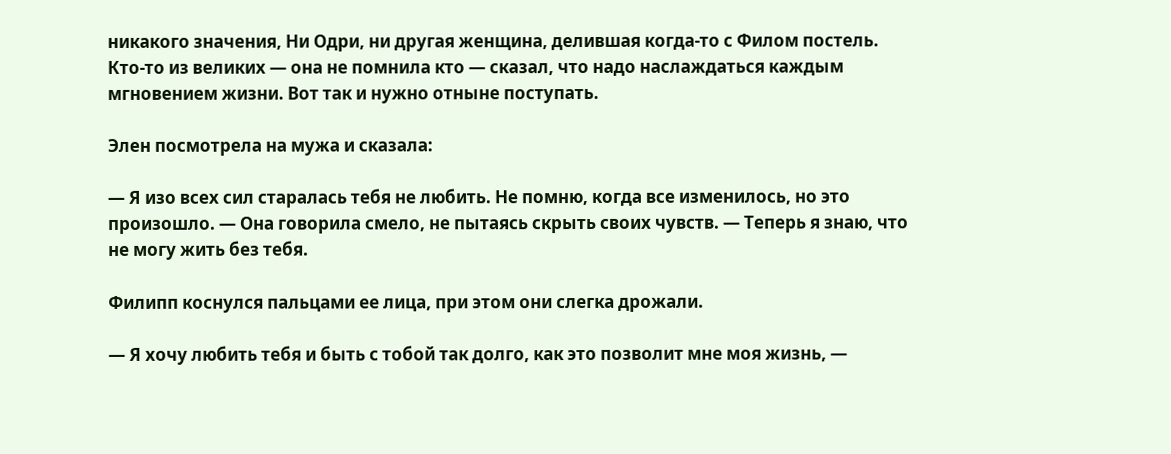никакого значения, Ни Одри, ни другая женщина, делившая когда-то с Филом постель. Кто-то из великих — она не помнила кто — сказал, что надо наслаждаться каждым мгновением жизни. Вот так и нужно отныне поступать.

Элен посмотрела на мужа и сказала:

— Я изо всех сил старалась тебя не любить. Не помню, когда все изменилось, но это произошло. — Она говорила смело, не пытаясь скрыть своих чувств. — Теперь я знаю, что не могу жить без тебя.

Филипп коснулся пальцами ее лица, при этом они слегка дрожали.

— Я хочу любить тебя и быть с тобой так долго, как это позволит мне моя жизнь, —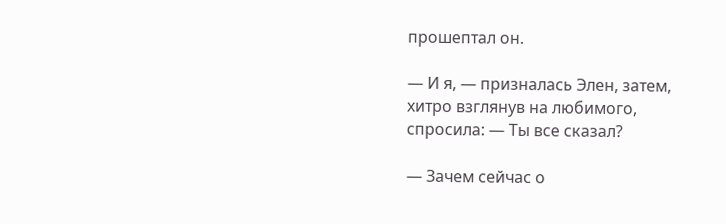прошептал он.

— И я, — призналась Элен, затем, хитро взглянув на любимого, спросила: — Ты все сказал?

— Зачем сейчас о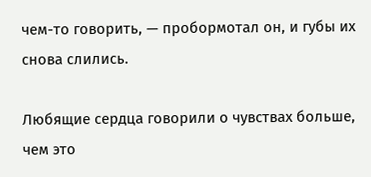чем-то говорить, — пробормотал он, и губы их снова слились.

Любящие сердца говорили о чувствах больше, чем это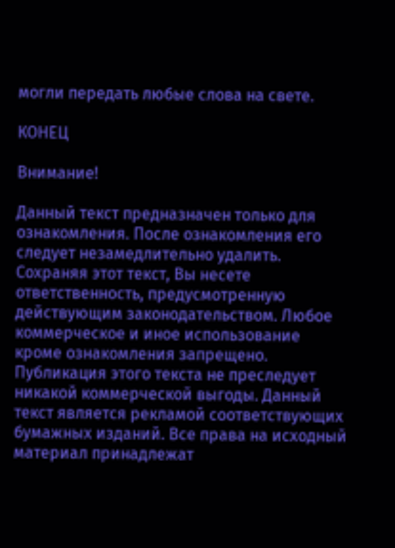могли передать любые слова на свете.

КОНЕЦ

Внимание!

Данный текст предназначен только для ознакомления. После ознакомления его следует незамедлительно удалить. Сохраняя этот текст, Вы несете ответственность, предусмотренную действующим законодательством. Любое коммерческое и иное использование кроме ознакомления запрещено. Публикация этого текста не преследует никакой коммерческой выгоды. Данный текст является рекламой соответствующих бумажных изданий. Все права на исходный материал принадлежат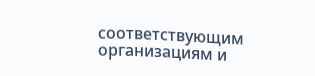соответствующим организациям и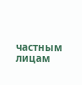частным лицам